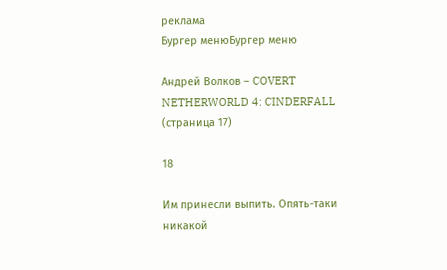реклама
Бургер менюБургер меню

Андрей Волков – COVERT NETHERWORLD 4: CINDERFALL (страница 17)

18

Им принесли выпить. Опять-таки никакой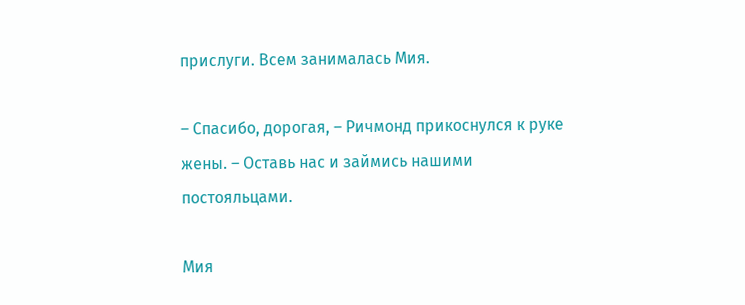прислуги. Всем занималась Мия.

– Спасибо, дорогая, – Ричмонд прикоснулся к руке жены. – Оставь нас и займись нашими постояльцами.

Мия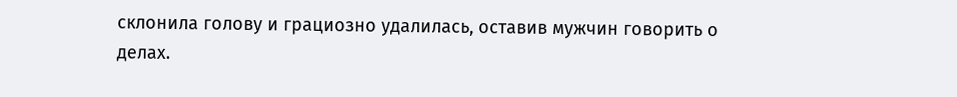склонила голову и грациозно удалилась, оставив мужчин говорить о делах.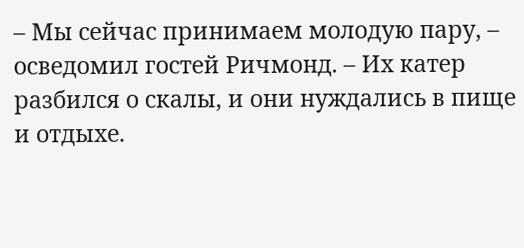– Мы сейчас принимаем молодую пару, – осведомил гостей Ричмонд. – Их катер разбился о скалы, и они нуждались в пище и отдыхе.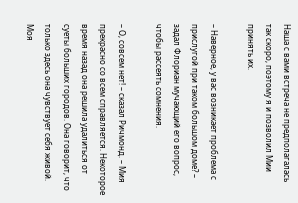Наша с вами встреча не предполагалась так скоро, поэтому я и позволил Мии принять их.

– Наверное, у вас возникает проблема с прислугой при таком большом доме? – задал Флориан мучающий его вопрос, чтобы рассеять сомнения.

– О, совсем нет! – сказал Ричмонд. – Мия прекрасно со всем справляется. Некоторое время назад она решила удалиться от суеты больших городов. Она говорит, что только здесь она чувствует себя живой. Моя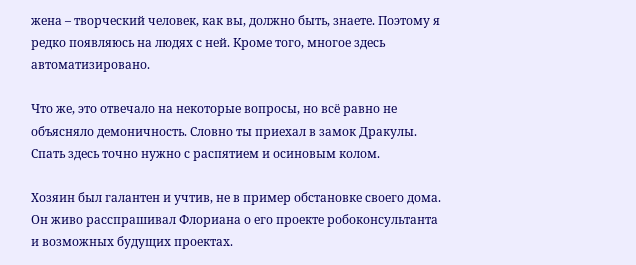жена – творческий человек, как вы, должно быть, знаете. Поэтому я редко появляюсь на людях с ней. Кроме того, многое здесь автоматизировано.

Что же, это отвечало на некоторые вопросы, но всё равно не объясняло демоничность. Словно ты приехал в замок Дракулы. Спать здесь точно нужно с распятием и осиновым колом.

Хозяин был галантен и учтив, не в пример обстановке своего дома. Он живо расспрашивал Флориана о его проекте робоконсультанта и возможных будущих проектах.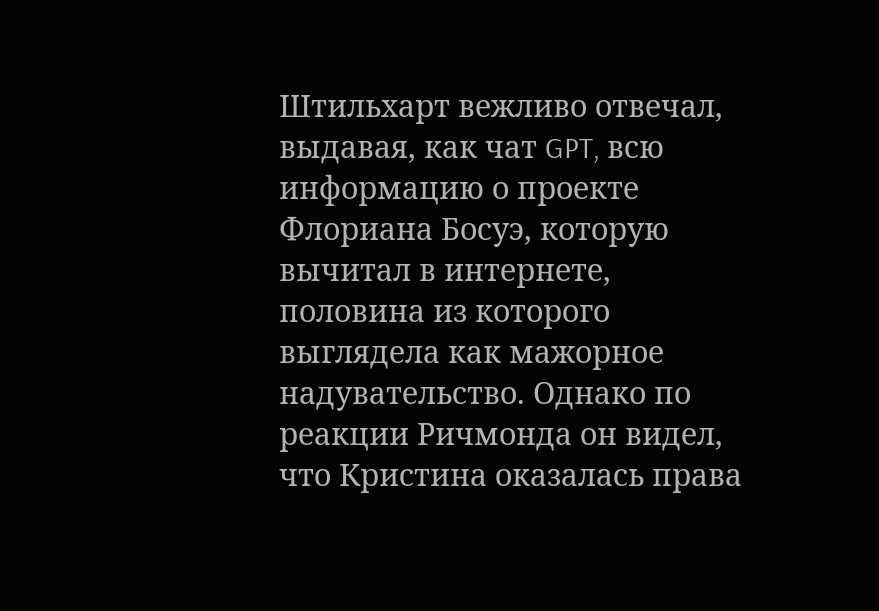Штильхарт вежливо отвечал, выдавая, как чат GPT, всю информацию о проекте Флориана Босуэ, которую вычитал в интернете, половина из которого выглядела как мажорное надувательство. Однако по реакции Ричмонда он видел, что Кристина оказалась права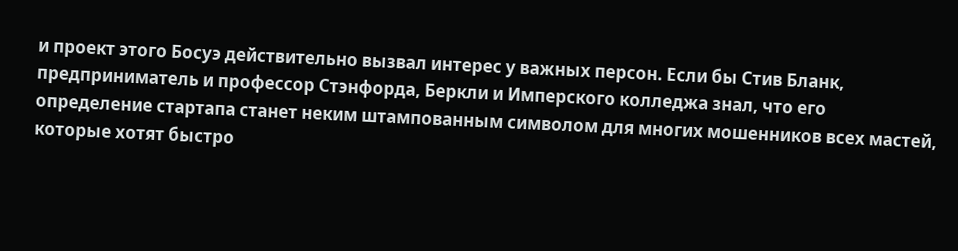и проект этого Босуэ действительно вызвал интерес у важных персон. Если бы Стив Бланк, предприниматель и профессор Стэнфорда, Беркли и Имперского колледжа знал, что его определение стартапа станет неким штампованным символом для многих мошенников всех мастей, которые хотят быстро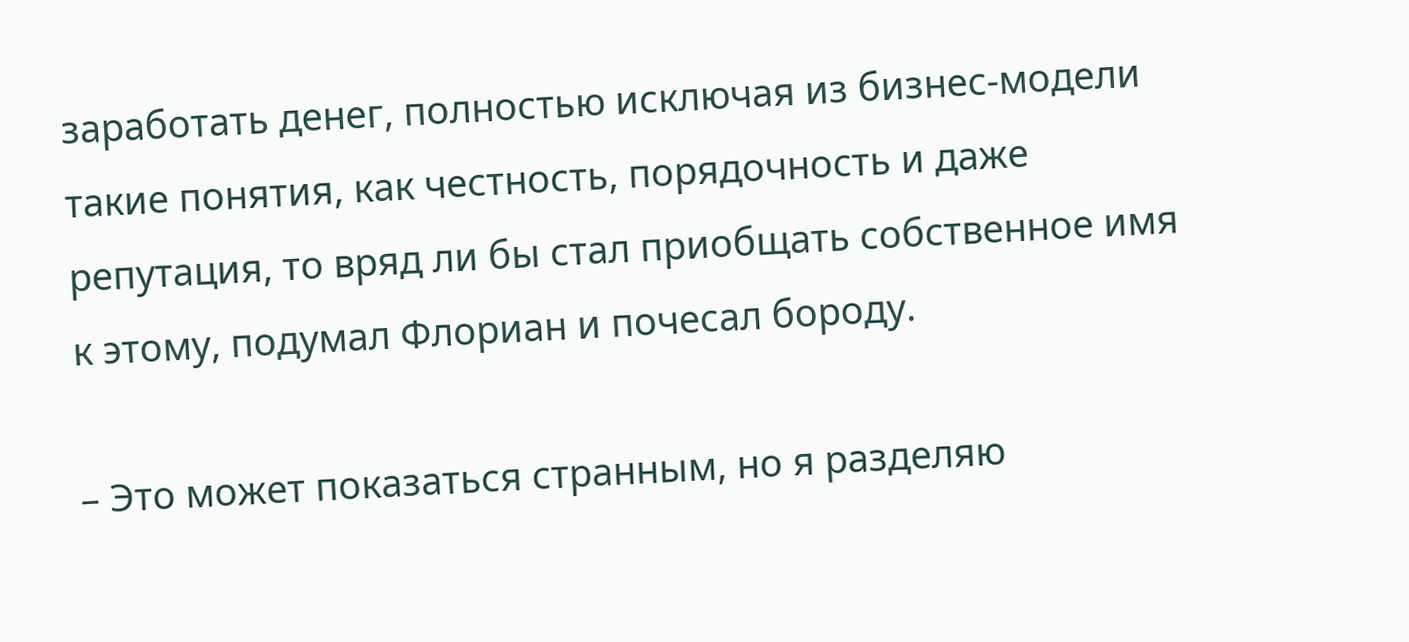заработать денег, полностью исключая из бизнес-модели такие понятия, как честность, порядочность и даже репутация, то вряд ли бы стал приобщать собственное имя к этому, подумал Флориан и почесал бороду.

– Это может показаться странным, но я разделяю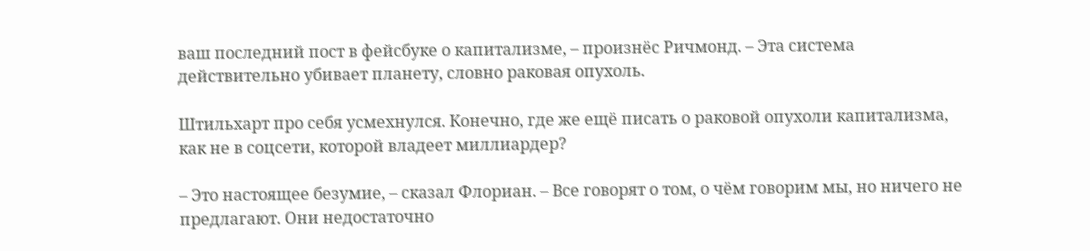ваш последний пост в фейсбуке о капитализме, – произнёс Ричмонд. – Эта система действительно убивает планету, словно раковая опухоль.

Штильхарт про себя усмехнулся. Конечно, где же ещё писать о раковой опухоли капитализма, как не в соцсети, которой владеет миллиардер?

– Это настоящее безумие, – сказал Флориан. – Все говорят о том, о чём говорим мы, но ничего не предлагают. Они недостаточно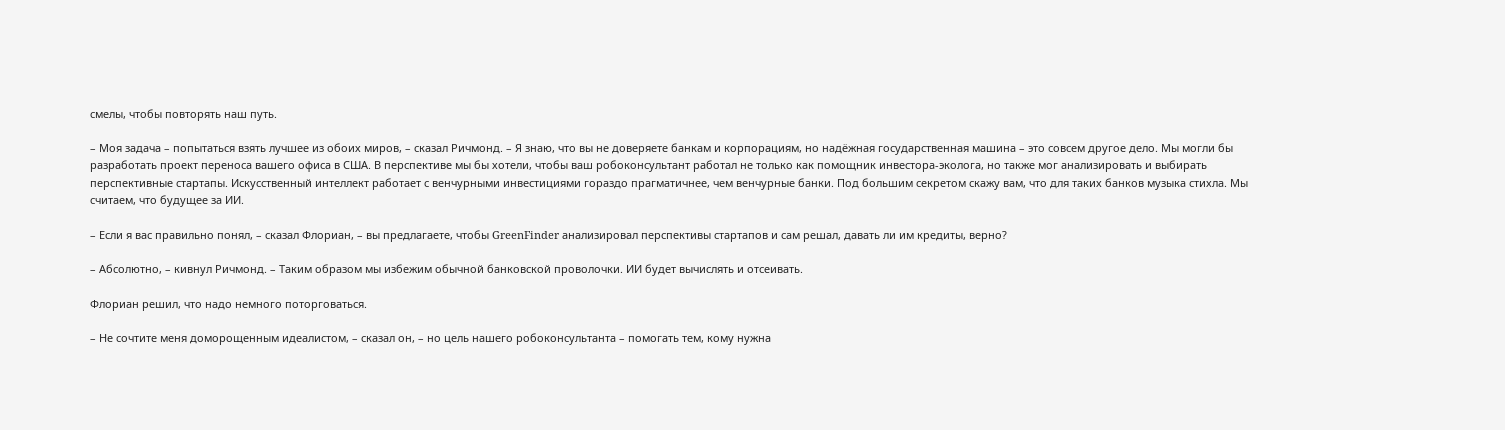смелы, чтобы повторять наш путь.

– Моя задача – попытаться взять лучшее из обоих миров, – сказал Ричмонд. – Я знаю, что вы не доверяете банкам и корпорациям, но надёжная государственная машина – это совсем другое дело. Мы могли бы разработать проект переноса вашего офиса в США. В перспективе мы бы хотели, чтобы ваш робоконсультант работал не только как помощник инвестора-эколога, но также мог анализировать и выбирать перспективные стартапы. Искусственный интеллект работает с венчурными инвестициями гораздо прагматичнее, чем венчурные банки. Под большим секретом скажу вам, что для таких банков музыка стихла. Мы считаем, что будущее за ИИ.

– Если я вас правильно понял, – сказал Флориан, – вы предлагаете, чтобы GreenFinder анализировал перспективы стартапов и сам решал, давать ли им кредиты, верно?

– Абсолютно, – кивнул Ричмонд. – Таким образом мы избежим обычной банковской проволочки. ИИ будет вычислять и отсеивать.

Флориан решил, что надо немного поторговаться.

– Не сочтите меня доморощенным идеалистом, – сказал он, – но цель нашего робоконсультанта – помогать тем, кому нужна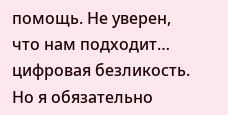помощь. Не уверен, что нам подходит… цифровая безликость. Но я обязательно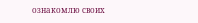ознакомлю своих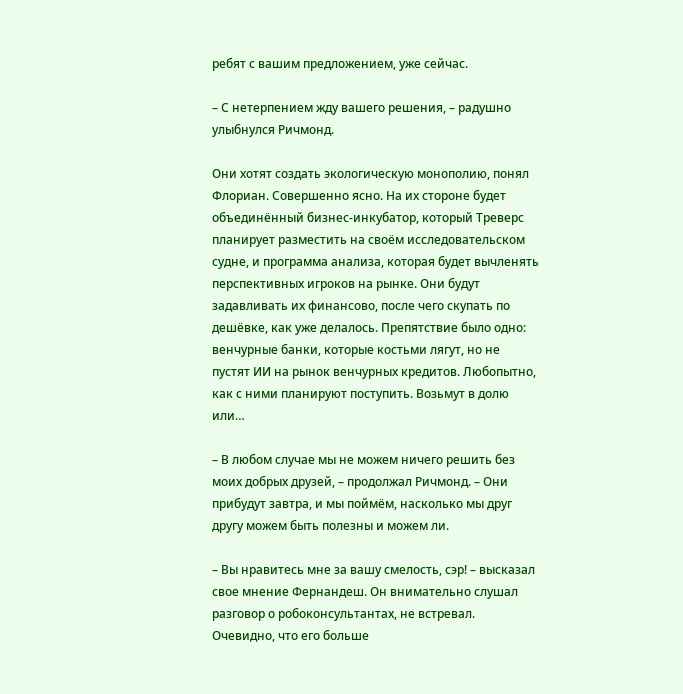ребят с вашим предложением, уже сейчас.

– С нетерпением жду вашего решения, – радушно улыбнулся Ричмонд.

Они хотят создать экологическую монополию, понял Флориан. Совершенно ясно. На их стороне будет объединённый бизнес-инкубатор, который Треверс планирует разместить на своём исследовательском судне, и программа анализа, которая будет вычленять перспективных игроков на рынке. Они будут задавливать их финансово, после чего скупать по дешёвке, как уже делалось. Препятствие было одно: венчурные банки, которые костьми лягут, но не пустят ИИ на рынок венчурных кредитов. Любопытно, как с ними планируют поступить. Возьмут в долю или…

– В любом случае мы не можем ничего решить без моих добрых друзей, – продолжал Ричмонд. – Они прибудут завтра, и мы поймём, насколько мы друг другу можем быть полезны и можем ли.

– Вы нравитесь мне за вашу смелость, сэр! – высказал свое мнение Фернандеш. Он внимательно слушал разговор о робоконсультантах, не встревал. Очевидно, что его больше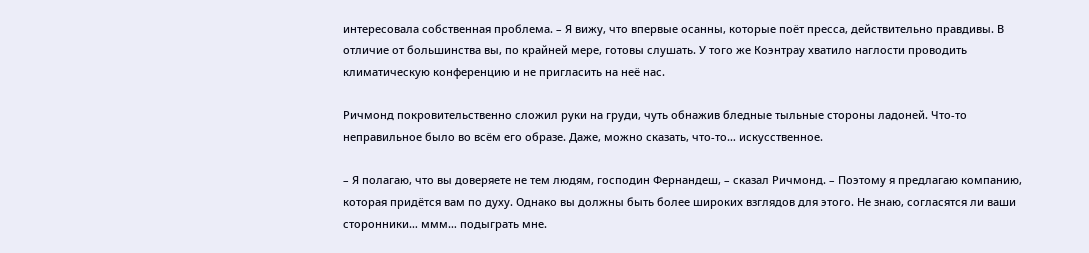интересовала собственная проблема. – Я вижу, что впервые осанны, которые поёт пресса, действительно правдивы. В отличие от большинства вы, по крайней мере, готовы слушать. У того же Коэнтрау хватило наглости проводить климатическую конференцию и не пригласить на неё нас.

Ричмонд покровительственно сложил руки на груди, чуть обнажив бледные тыльные стороны ладоней. Что-то неправильное было во всём его образе. Даже, можно сказать, что-то… искусственное.

– Я полагаю, что вы доверяете не тем людям, господин Фернандеш, – сказал Ричмонд. – Поэтому я предлагаю компанию, которая придётся вам по духу. Однако вы должны быть более широких взглядов для этого. Не знаю, согласятся ли ваши сторонники… ммм… подыграть мне.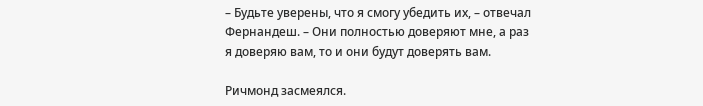– Будьте уверены, что я смогу убедить их, – отвечал Фернандеш. – Они полностью доверяют мне, а раз я доверяю вам, то и они будут доверять вам.

Ричмонд засмеялся.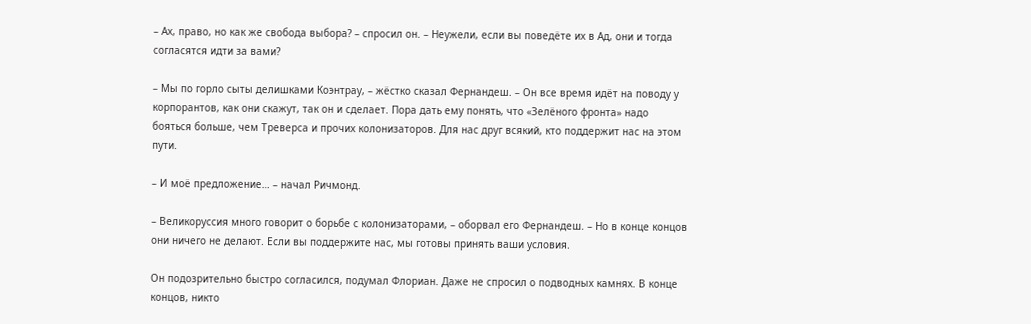– Ах, право, но как же свобода выбора? – спросил он. – Неужели, если вы поведёте их в Ад, они и тогда согласятся идти за вами?

– Мы по горло сыты делишками Коэнтрау, – жёстко сказал Фернандеш. – Он все время идёт на поводу у корпорантов, как они скажут, так он и сделает. Пора дать ему понять, что «Зелёного фронта» надо бояться больше, чем Треверса и прочих колонизаторов. Для нас друг всякий, кто поддержит нас на этом пути.

– И моё предложение… – начал Ричмонд.

– Великоруссия много говорит о борьбе с колонизаторами, – оборвал его Фернандеш. – Но в конце концов они ничего не делают. Если вы поддержите нас, мы готовы принять ваши условия.

Он подозрительно быстро согласился, подумал Флориан. Даже не спросил о подводных камнях. В конце концов, никто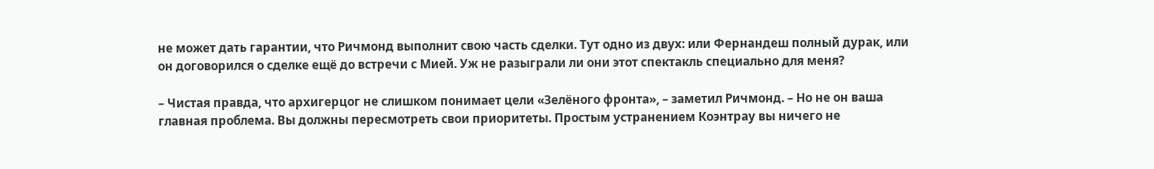не может дать гарантии, что Ричмонд выполнит свою часть сделки. Тут одно из двух: или Фернандеш полный дурак, или он договорился о сделке ещё до встречи с Мией. Уж не разыграли ли они этот спектакль специально для меня?

– Чистая правда, что архигерцог не слишком понимает цели «Зелёного фронта», – заметил Ричмонд. – Но не он ваша главная проблема. Вы должны пересмотреть свои приоритеты. Простым устранением Коэнтрау вы ничего не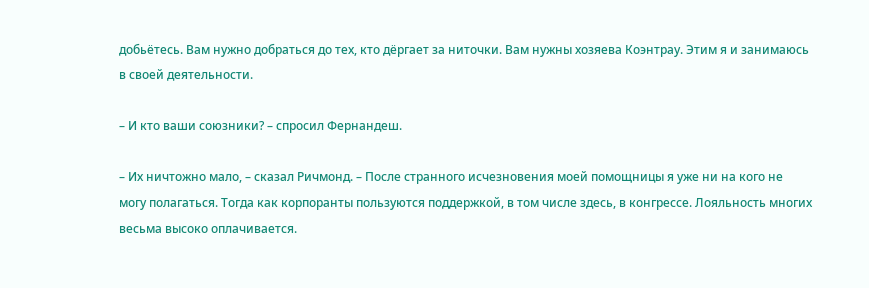добьётесь. Вам нужно добраться до тех, кто дёргает за ниточки. Вам нужны хозяева Коэнтрау. Этим я и занимаюсь в своей деятельности.

– И кто ваши союзники? – спросил Фернандеш.

– Их ничтожно мало, – сказал Ричмонд. – После странного исчезновения моей помощницы я уже ни на кого не могу полагаться. Тогда как корпоранты пользуются поддержкой, в том числе здесь, в конгрессе. Лояльность многих весьма высоко оплачивается.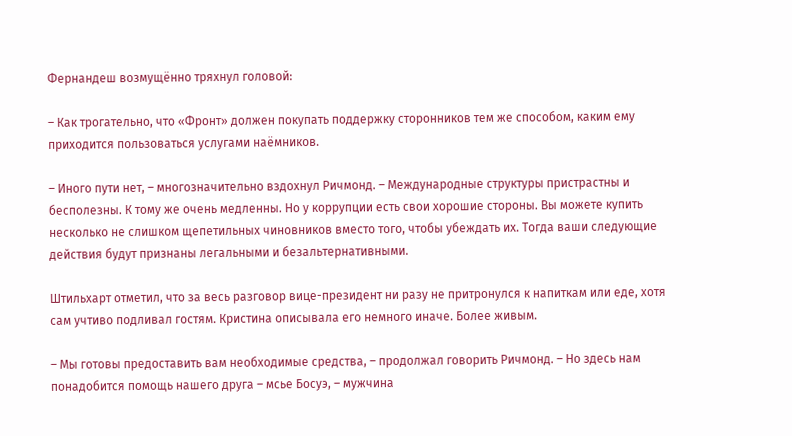Фернандеш возмущённо тряхнул головой:

– Как трогательно, что «Фронт» должен покупать поддержку сторонников тем же способом, каким ему приходится пользоваться услугами наёмников.

– Иного пути нет, – многозначительно вздохнул Ричмонд. – Международные структуры пристрастны и бесполезны. К тому же очень медленны. Но у коррупции есть свои хорошие стороны. Вы можете купить несколько не слишком щепетильных чиновников вместо того, чтобы убеждать их. Тогда ваши следующие действия будут признаны легальными и безальтернативными.

Штильхарт отметил, что за весь разговор вице-президент ни разу не притронулся к напиткам или еде, хотя сам учтиво подливал гостям. Кристина описывала его немного иначе. Более живым.

– Мы готовы предоставить вам необходимые средства, – продолжал говорить Ричмонд. – Но здесь нам понадобится помощь нашего друга – мсье Босуэ, – мужчина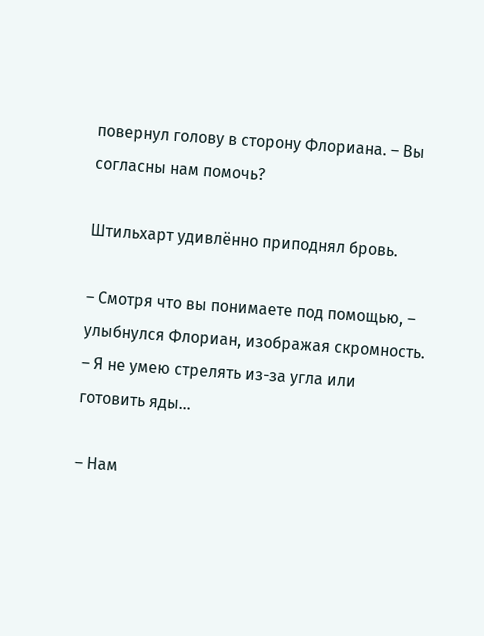повернул голову в сторону Флориана. – Вы согласны нам помочь?

Штильхарт удивлённо приподнял бровь.

– Смотря что вы понимаете под помощью, – улыбнулся Флориан, изображая скромность. – Я не умею стрелять из-за угла или готовить яды…

– Нам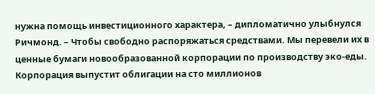нужна помощь инвестиционного характера, – дипломатично улыбнулся Ричмонд. – Чтобы свободно распоряжаться средствами. Мы перевели их в ценные бумаги новообразованной корпорации по производству эко-еды. Корпорация выпустит облигации на сто миллионов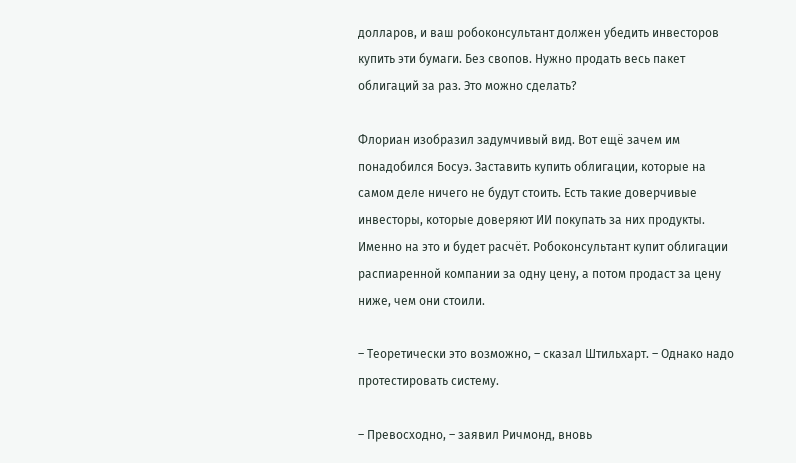долларов, и ваш робоконсультант должен убедить инвесторов купить эти бумаги. Без свопов. Нужно продать весь пакет облигаций за раз. Это можно сделать?

Флориан изобразил задумчивый вид. Вот ещё зачем им понадобился Босуэ. Заставить купить облигации, которые на самом деле ничего не будут стоить. Есть такие доверчивые инвесторы, которые доверяют ИИ покупать за них продукты. Именно на это и будет расчёт. Робоконсультант купит облигации распиаренной компании за одну цену, а потом продаст за цену ниже, чем они стоили.

– Теоретически это возможно, – сказал Штильхарт. – Однако надо протестировать систему.

– Превосходно, – заявил Ричмонд, вновь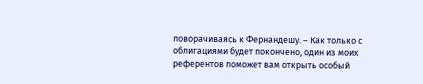поворачиваясь к Фернандешу. – Как только с облигациями будет покончено, один из моих референтов поможет вам открыть особый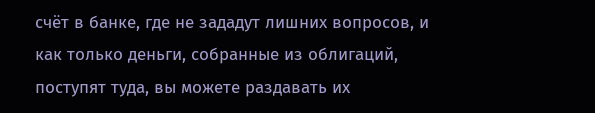счёт в банке, где не зададут лишних вопросов, и как только деньги, собранные из облигаций, поступят туда, вы можете раздавать их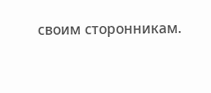своим сторонникам.